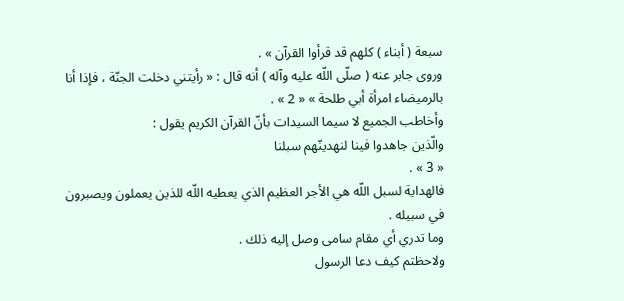سبعة ( أبناء ) كلهم قد قرأوا القرآن » .
وروى جابر عنه ( صلّى اللّه عليه وآله ) أنه قال : « رأيتني دخلت الجنّة ، فإذا أنا بالرميضاء امرأة أبي طلحة » « 2 » .
وأخاطب الجميع لا سيما السيدات بأنّ القرآن الكريم يقول :
والّذين جاهدوا فينا لنهدينّهم سبلنا
« 3 » .
فالهداية لسبل اللّه هي الأجر العظيم الذي يعطيه اللّه للذين يعملون ويصبرون في سبيله .
وما تدري أي مقام سامى وصل إليه ذلك .
ولاحظتم كيف دعا الرسول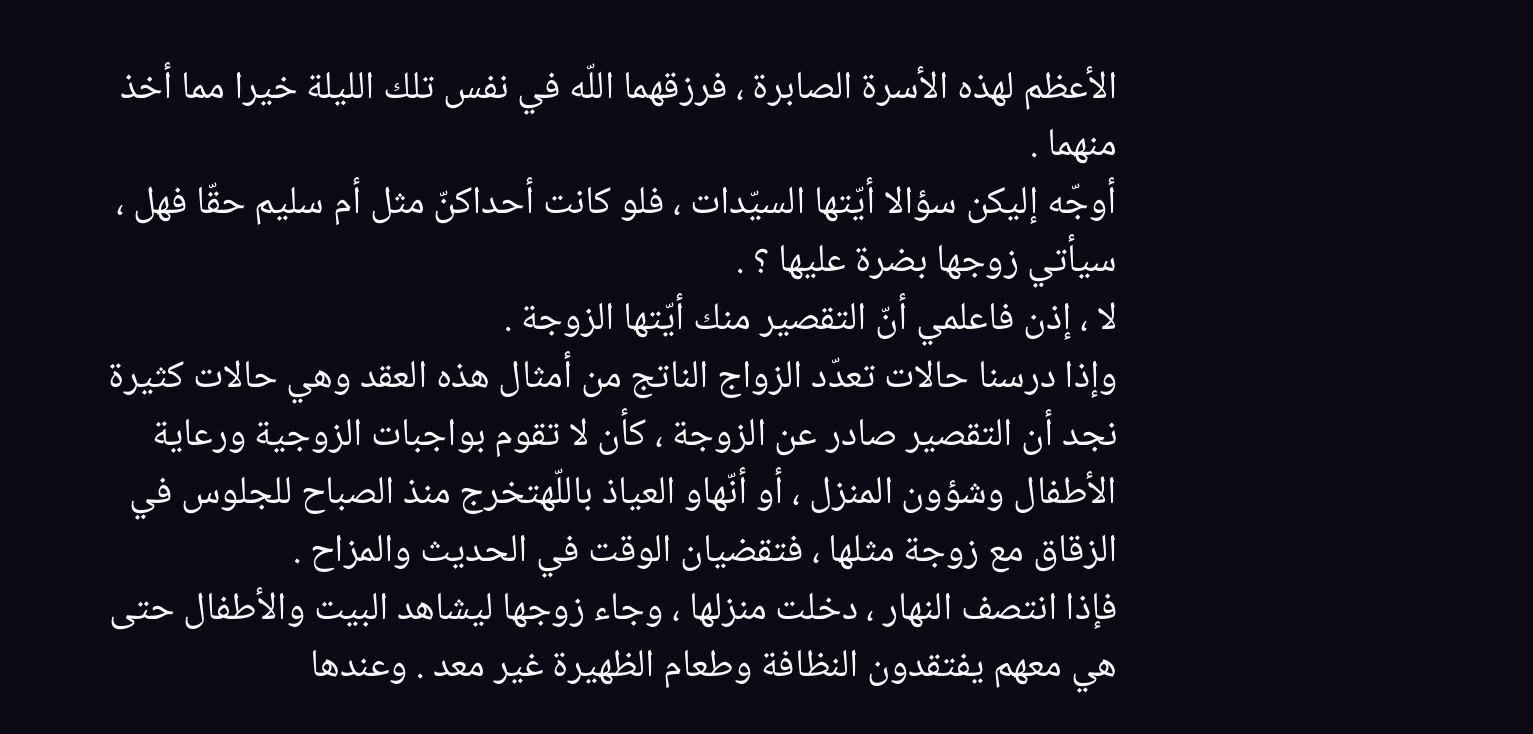الأعظم لهذه الأسرة الصابرة ، فرزقهما اللّه في نفس تلك الليلة خيرا مما أخذ منهما .
أوجّه إليكن سؤالا أيّتها السيّدات ، فلو كانت أحداكنّ مثل أم سليم حقّا فهل ، سيأتي زوجها بضرة عليها ؟ .
لا ، إذن فاعلمي أنّ التقصير منك أيّتها الزوجة .
وإذا درسنا حالات تعدّد الزواج الناتج من أمثال هذه العقد وهي حالات كثيرة نجد أن التقصير صادر عن الزوجة ، كأن لا تقوم بواجبات الزوجية ورعاية الأطفال وشؤون المنزل ، أو أنّهاو العياذ باللّهتخرج منذ الصباح للجلوس في الزقاق مع زوجة مثلها ، فتقضيان الوقت في الحديث والمزاح .
فإذا انتصف النهار ، دخلت منزلها ، وجاء زوجها ليشاهد البيت والأطفال حتى هي معهم يفتقدون النظافة وطعام الظهيرة غير معد . وعندها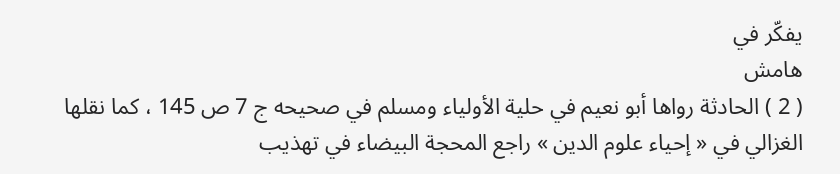يفكّر في
هامش
( 2 ) الحادثة رواها أبو نعيم في حلية الأولياء ومسلم في صحيحه ج 7 ص 145 ، كما نقلها الغزالي في « إحياء علوم الدين » راجع المحجة البيضاء في تهذيب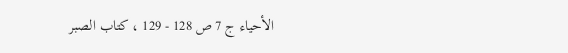الأحياء ج 7 ص 128 - 129 ، كتاب الصبر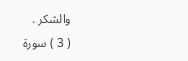والشكر .
( 3 ) سورة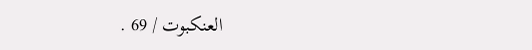العنكبوت / 69 .